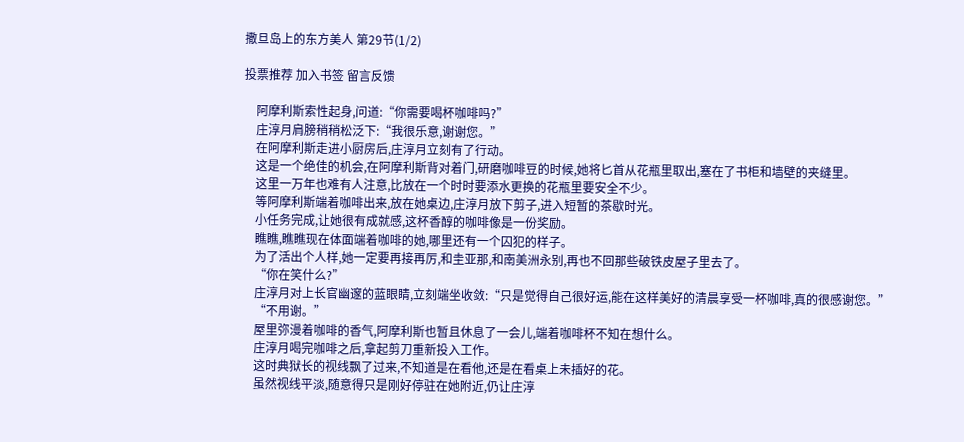撒旦岛上的东方美人 第29节(1/2)

投票推荐 加入书签 留言反馈

    阿摩利斯索性起身,问道:“你需要喝杯咖啡吗?”
    庄淳月肩膀稍稍松泛下:“我很乐意,谢谢您。”
    在阿摩利斯走进小厨房后,庄淳月立刻有了行动。
    这是一个绝佳的机会,在阿摩利斯背对着门,研磨咖啡豆的时候,她将匕首从花瓶里取出,塞在了书柜和墙壁的夹缝里。
    这里一万年也难有人注意,比放在一个时时要添水更换的花瓶里要安全不少。
    等阿摩利斯端着咖啡出来,放在她桌边,庄淳月放下剪子,进入短暂的茶歇时光。
    小任务完成,让她很有成就感,这杯香醇的咖啡像是一份奖励。
    瞧瞧,瞧瞧现在体面端着咖啡的她,哪里还有一个囚犯的样子。
    为了活出个人样,她一定要再接再厉,和圭亚那,和南美洲永别,再也不回那些破铁皮屋子里去了。
    “你在笑什么?”
    庄淳月对上长官幽邃的蓝眼睛,立刻端坐收敛:“只是觉得自己很好运,能在这样美好的清晨享受一杯咖啡,真的很感谢您。”
    “不用谢。”
    屋里弥漫着咖啡的香气,阿摩利斯也暂且休息了一会儿,端着咖啡杯不知在想什么。
    庄淳月喝完咖啡之后,拿起剪刀重新投入工作。
    这时典狱长的视线飘了过来,不知道是在看他,还是在看桌上未插好的花。
    虽然视线平淡,随意得只是刚好停驻在她附近,仍让庄淳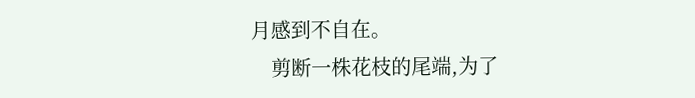月感到不自在。
    剪断一株花枝的尾端,为了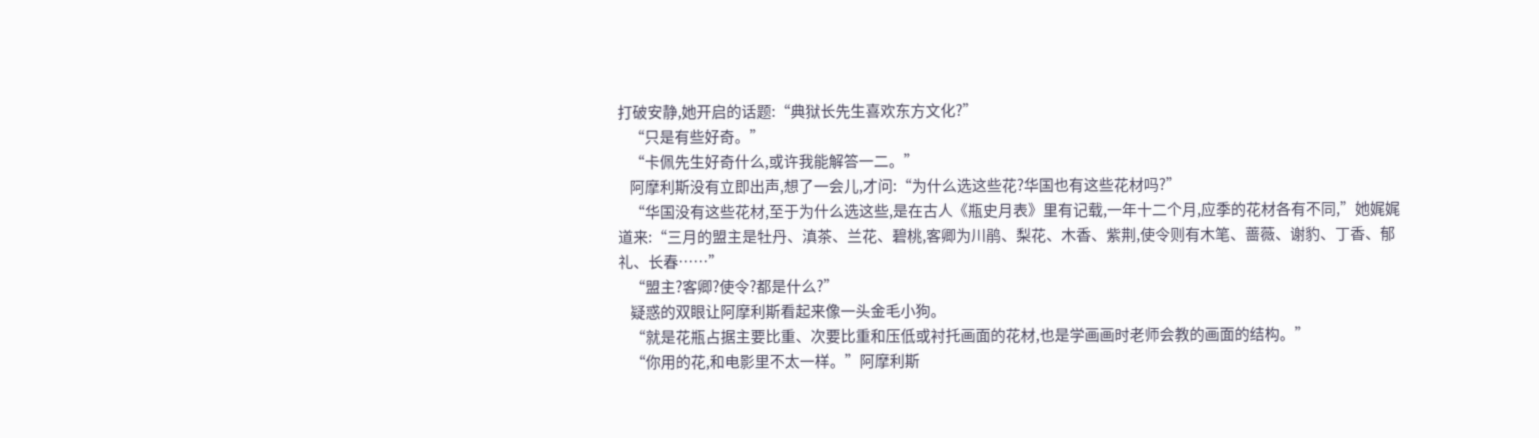打破安静,她开启的话题:“典狱长先生喜欢东方文化?”
    “只是有些好奇。”
    “卡佩先生好奇什么,或许我能解答一二。”
    阿摩利斯没有立即出声,想了一会儿,才问:“为什么选这些花?华国也有这些花材吗?”
    “华国没有这些花材,至于为什么选这些,是在古人《瓶史月表》里有记载,一年十二个月,应季的花材各有不同,”她娓娓道来:“三月的盟主是牡丹、滇茶、兰花、碧桃,客卿为川鹃、梨花、木香、紫荆,使令则有木笔、蔷薇、谢豹、丁香、郁礼、长春……”
    “盟主?客卿?使令?都是什么?”
    疑惑的双眼让阿摩利斯看起来像一头金毛小狗。
    “就是花瓶占据主要比重、次要比重和压低或衬托画面的花材,也是学画画时老师会教的画面的结构。”
    “你用的花,和电影里不太一样。”阿摩利斯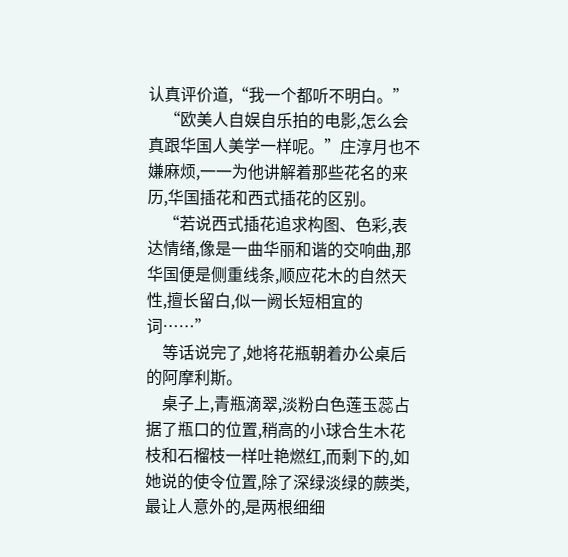认真评价道,“我一个都听不明白。”
    “欧美人自娱自乐拍的电影,怎么会真跟华国人美学一样呢。”庄淳月也不嫌麻烦,一一为他讲解着那些花名的来历,华国插花和西式插花的区别。
    “若说西式插花追求构图、色彩,表达情绪,像是一曲华丽和谐的交响曲,那华国便是侧重线条,顺应花木的自然天性,擅长留白,似一阙长短相宜的词……”
    等话说完了,她将花瓶朝着办公桌后的阿摩利斯。
    桌子上,青瓶滴翠,淡粉白色莲玉蕊占据了瓶口的位置,稍高的小球合生木花枝和石榴枝一样吐艳燃红,而剩下的,如她说的使令位置,除了深绿淡绿的蕨类,最让人意外的,是两根细细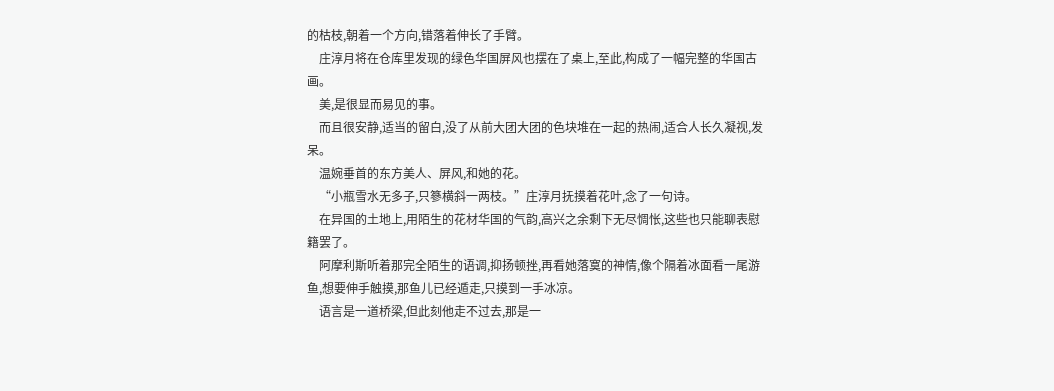的枯枝,朝着一个方向,错落着伸长了手臂。
    庄淳月将在仓库里发现的绿色华国屏风也摆在了桌上,至此,构成了一幅完整的华国古画。
    美,是很显而易见的事。
    而且很安静,适当的留白,没了从前大团大团的色块堆在一起的热闹,适合人长久凝视,发呆。
    温婉垂首的东方美人、屏风,和她的花。
    “小瓶雪水无多子,只篸横斜一两枝。”庄淳月抚摸着花叶,念了一句诗。
    在异国的土地上,用陌生的花材华国的气韵,高兴之余剩下无尽惆怅,这些也只能聊表慰籍罢了。
    阿摩利斯听着那完全陌生的语调,抑扬顿挫,再看她落寞的神情,像个隔着冰面看一尾游鱼,想要伸手触摸,那鱼儿已经遁走,只摸到一手冰凉。
    语言是一道桥梁,但此刻他走不过去,那是一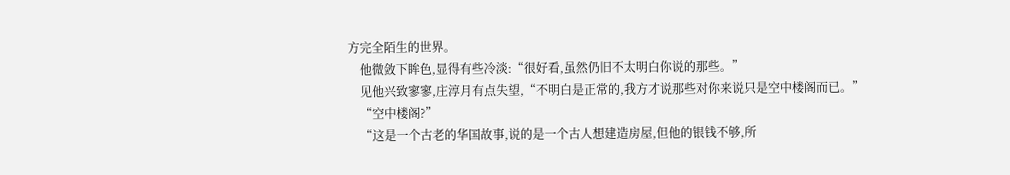方完全陌生的世界。
    他微敛下眸色,显得有些冷淡:“很好看,虽然仍旧不太明白你说的那些。”
    见他兴致寥寥,庄淳月有点失望,“不明白是正常的,我方才说那些对你来说只是空中楼阁而已。”
    “空中楼阁?”
    “这是一个古老的华国故事,说的是一个古人想建造房屋,但他的银钱不够,所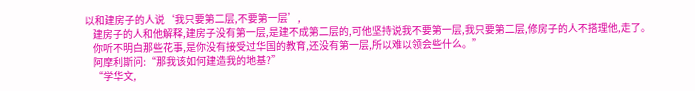以和建房子的人说‘我只要第二层,不要第一层’,
    建房子的人和他解释,建房子没有第一层,是建不成第二层的,可他坚持说我不要第一层,我只要第二层,修房子的人不搭理他,走了。
    你听不明白那些花事,是你没有接受过华国的教育,还没有第一层,所以难以领会些什么。”
    阿摩利斯问:“那我该如何建造我的地基?”
    “学华文,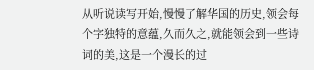从听说读写开始,慢慢了解华国的历史,领会每个字独特的意蕴,久而久之,就能领会到一些诗词的美,这是一个漫长的过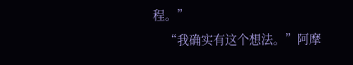程。”
    “我确实有这个想法。”阿摩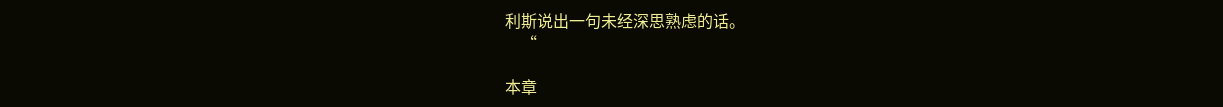利斯说出一句未经深思熟虑的话。
    “

本章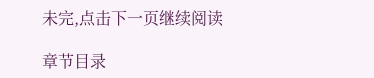未完,点击下一页继续阅读

章节目录